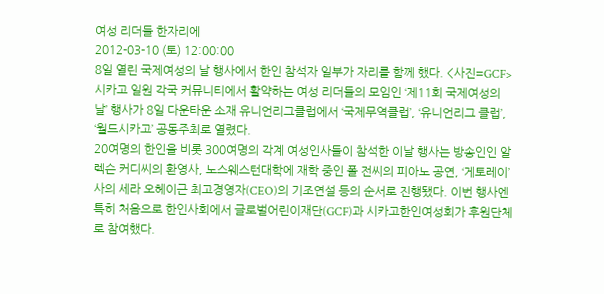여성 리더들 한자리에
2012-03-10 (토) 12:00:00
8일 열린 국제여성의 날 행사에서 한인 참석자 일부가 자리를 함께 했다. <사진=GCF>
시카고 일원 각국 커뮤니티에서 활약하는 여성 리더들의 모임인 ‘제11회 국제여성의 날’ 행사가 8일 다운타운 소재 유니언리그클럽에서 ‘국제무역클럽’, ‘유니언리그 클럽’, ‘월드시카고’ 공동주최로 열렸다.
20여명의 한인을 비롯 300여명의 각계 여성인사들이 참석한 이날 행사는 방송인인 알렉슨 커디씨의 환영사, 노스웨스턴대학에 재학 중인 폴 전씨의 피아노 공연, ‘게토레이’사의 세라 오헤이근 최고경영자(CEO)의 기조연설 등의 순서로 진행됐다. 이번 행사엔 특히 처음으로 한인사회에서 글로벌어린이재단(GCF)과 시카고한인여성회가 후원단체로 참여했다.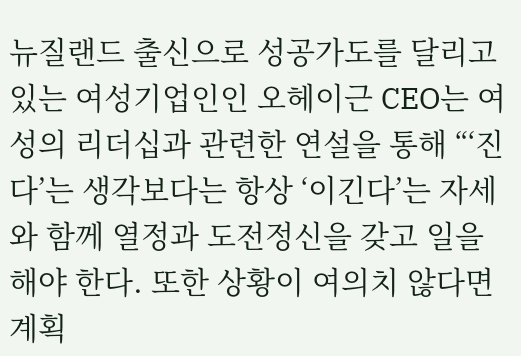뉴질랜드 출신으로 성공가도를 달리고 있는 여성기업인인 오헤이근 CEO는 여성의 리더십과 관련한 연설을 통해 “‘진다’는 생각보다는 항상 ‘이긴다’는 자세와 함께 열정과 도전정신을 갖고 일을 해야 한다. 또한 상황이 여의치 않다면 계획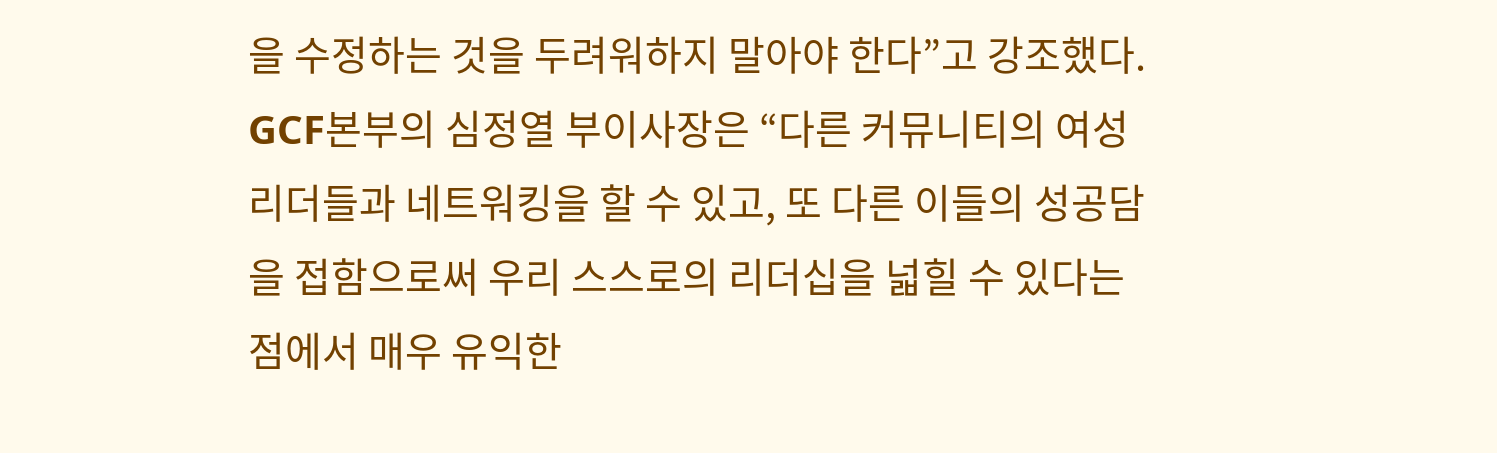을 수정하는 것을 두려워하지 말아야 한다”고 강조했다. GCF본부의 심정열 부이사장은 “다른 커뮤니티의 여성 리더들과 네트워킹을 할 수 있고, 또 다른 이들의 성공담을 접함으로써 우리 스스로의 리더십을 넓힐 수 있다는 점에서 매우 유익한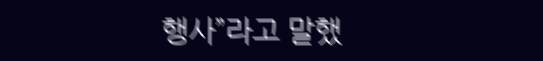행사”라고 말했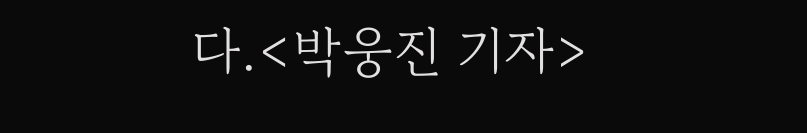다.<박웅진 기자>